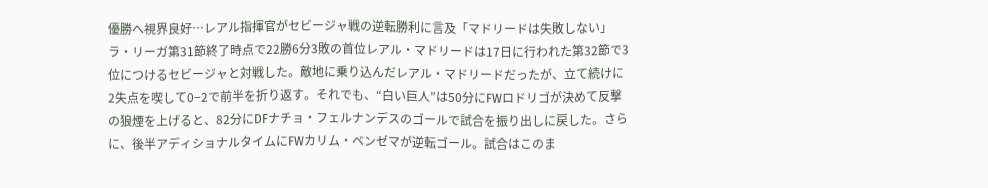優勝へ視界良好…レアル指揮官がセビージャ戦の逆転勝利に言及「マドリードは失敗しない」
ラ・リーガ第31節終了時点で22勝6分3敗の首位レアル・マドリードは17日に行われた第32節で3位につけるセビージャと対戦した。敵地に乗り込んだレアル・マドリードだったが、立て続けに2失点を喫して0−2で前半を折り返す。それでも、“白い巨人”は50分にFWロドリゴが決めて反撃の狼煙を上げると、82分にDFナチョ・フェルナンデスのゴールで試合を振り出しに戻した。さらに、後半アディショナルタイムにFWカリム・ベンゼマが逆転ゴール。試合はこのま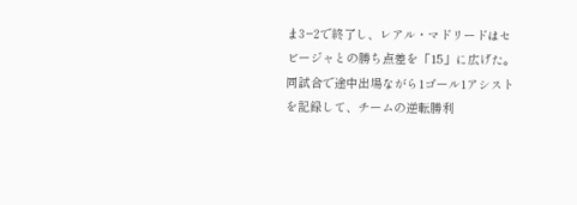ま3−2で終了し、レアル・マドリードはセビージャとの勝ち点差を「15」に広げた。
同試合で途中出場ながら1ゴール1アシストを記録して、チームの逆転勝利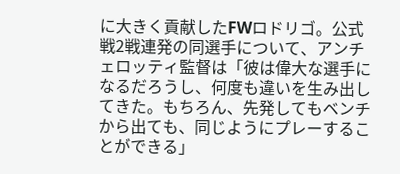に大きく貢献したFWロドリゴ。公式戦2戦連発の同選手について、アンチェロッティ監督は「彼は偉大な選手になるだろうし、何度も違いを生み出してきた。もちろん、先発してもベンチから出ても、同じようにプレーすることができる」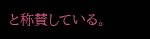と称賛している。